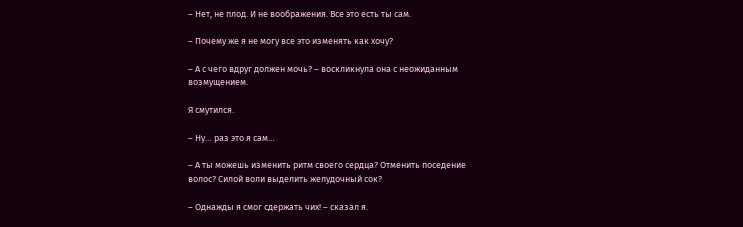– Нет, не плод. И не воображения. Все это есть ты сам.

– Почему же я не могу все это изменять как хочу?

– А с чего вдруг должен мочь? – воскликнула она с неожиданным возмущением.

Я смутился.

– Ну… раз это я сам…

– А ты можешь изменить ритм своего сердца? Отменить поседение волос? Силой воли выделить желудочный сок?

– Однажды я смог сдержать чих! – сказал я.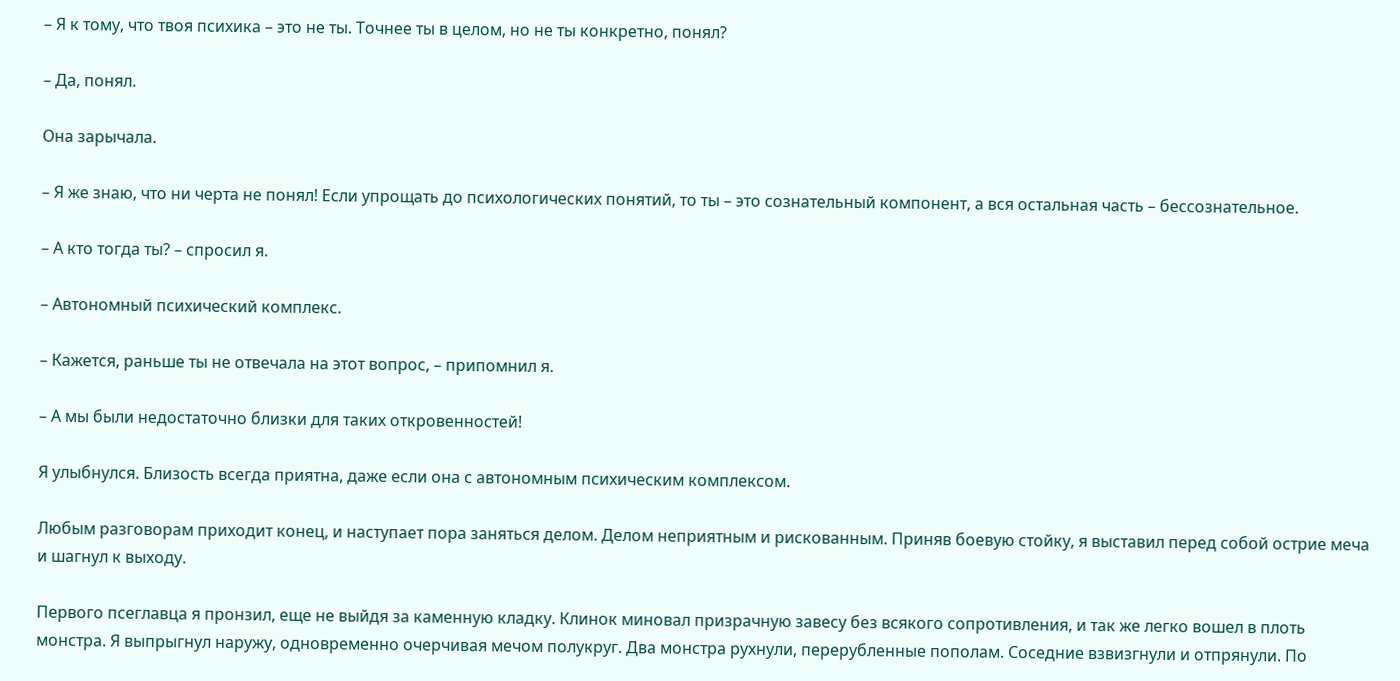– Я к тому, что твоя психика – это не ты. Точнее ты в целом, но не ты конкретно, понял?

– Да, понял.

Она зарычала.

– Я же знаю, что ни черта не понял! Если упрощать до психологических понятий, то ты – это сознательный компонент, а вся остальная часть – бессознательное.

– А кто тогда ты? – спросил я.

– Автономный психический комплекс.

– Кажется, раньше ты не отвечала на этот вопрос, – припомнил я.

– А мы были недостаточно близки для таких откровенностей!

Я улыбнулся. Близость всегда приятна, даже если она с автономным психическим комплексом.

Любым разговорам приходит конец, и наступает пора заняться делом. Делом неприятным и рискованным. Приняв боевую стойку, я выставил перед собой острие меча и шагнул к выходу.

Первого псеглавца я пронзил, еще не выйдя за каменную кладку. Клинок миновал призрачную завесу без всякого сопротивления, и так же легко вошел в плоть монстра. Я выпрыгнул наружу, одновременно очерчивая мечом полукруг. Два монстра рухнули, перерубленные пополам. Соседние взвизгнули и отпрянули. По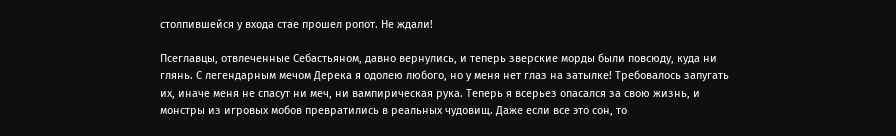столпившейся у входа стае прошел ропот. Не ждали!

Псеглавцы, отвлеченные Себастьяном, давно вернулись, и теперь зверские морды были повсюду, куда ни глянь. С легендарным мечом Дерека я одолею любого, но у меня нет глаз на затылке! Требовалось запугать их, иначе меня не спасут ни меч, ни вампирическая рука. Теперь я всерьез опасался за свою жизнь, и монстры из игровых мобов превратились в реальных чудовищ. Даже если все это сон, то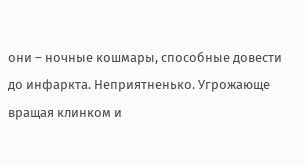они – ночные кошмары, способные довести до инфаркта. Неприятненько. Угрожающе вращая клинком и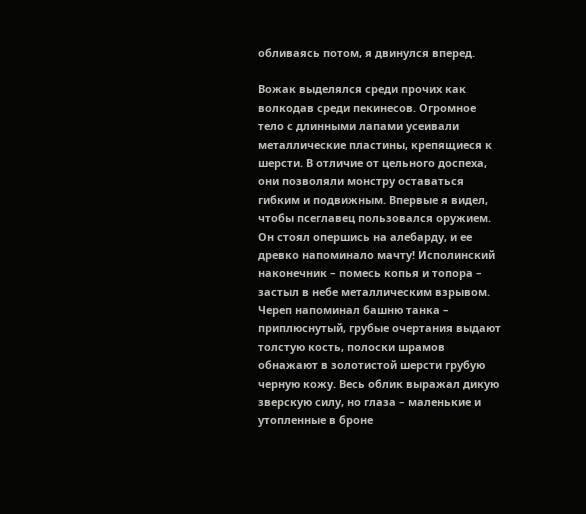обливаясь потом, я двинулся вперед.

Вожак выделялся среди прочих как волкодав среди пекинесов. Огромное тело с длинными лапами усеивали металлические пластины, крепящиеся к шерсти. В отличие от цельного доспеха, они позволяли монстру оставаться гибким и подвижным. Впервые я видел, чтобы псеглавец пользовался оружием. Он стоял опершись на алебарду, и ее древко напоминало мачту! Исполинский наконечник – помесь копья и топора – застыл в небе металлическим взрывом. Череп напоминал башню танка – приплюснутый, грубые очертания выдают толстую кость, полоски шрамов обнажают в золотистой шерсти грубую черную кожу. Весь облик выражал дикую зверскую силу, но глаза – маленькие и утопленные в броне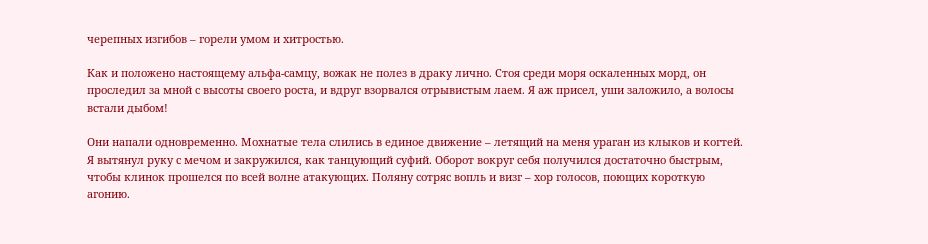черепных изгибов – горели умом и хитростью.

Как и положено настоящему альфа-самцу, вожак не полез в драку лично. Стоя среди моря оскаленных морд, он проследил за мной с высоты своего роста, и вдруг взорвался отрывистым лаем. Я аж присел, уши заложило, а волосы встали дыбом!

Они напали одновременно. Мохнатые тела слились в единое движение – летящий на меня ураган из клыков и когтей. Я вытянул руку с мечом и закружился, как танцующий суфий. Оборот вокруг себя получился достаточно быстрым, чтобы клинок прошелся по всей волне атакующих. Поляну сотряс вопль и визг – хор голосов, поющих короткую агонию.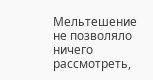Мельтешение не позволяло ничего рассмотреть,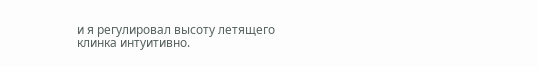и я регулировал высоту летящего клинка интуитивно.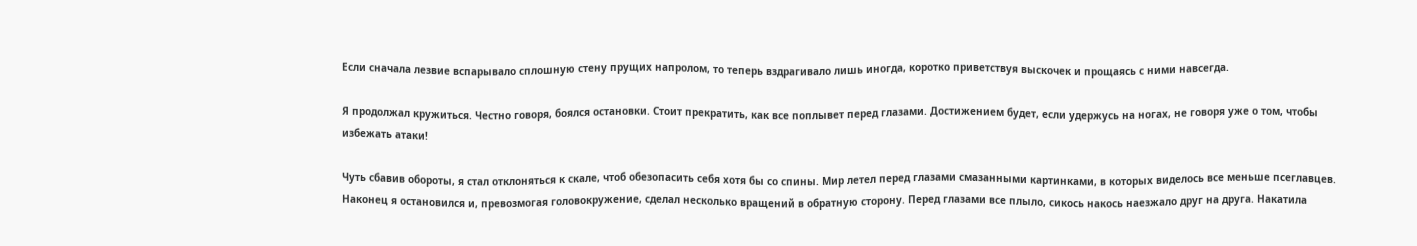Если сначала лезвие вспарывало сплошную стену прущих напролом, то теперь вздрагивало лишь иногда, коротко приветствуя выскочек и прощаясь с ними навсегда.

Я продолжал кружиться. Честно говоря, боялся остановки. Стоит прекратить, как все поплывет перед глазами. Достижением будет, если удержусь на ногах, не говоря уже о том, чтобы избежать атаки!

Чуть сбавив обороты, я стал отклоняться к скале, чтоб обезопасить себя хотя бы со спины. Мир летел перед глазами смазанными картинками, в которых виделось все меньше псеглавцев. Наконец я остановился и, превозмогая головокружение, сделал несколько вращений в обратную сторону. Перед глазами все плыло, сикось накось наезжало друг на друга. Накатила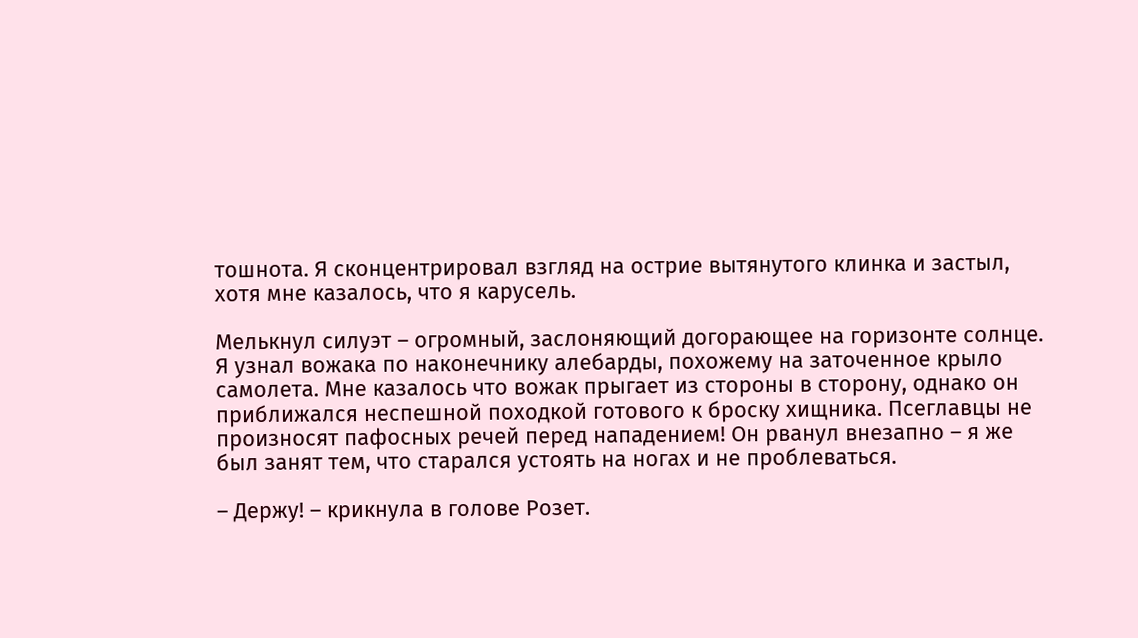тошнота. Я сконцентрировал взгляд на острие вытянутого клинка и застыл, хотя мне казалось, что я карусель.

Мелькнул силуэт – огромный, заслоняющий догорающее на горизонте солнце. Я узнал вожака по наконечнику алебарды, похожему на заточенное крыло самолета. Мне казалось что вожак прыгает из стороны в сторону, однако он приближался неспешной походкой готового к броску хищника. Псеглавцы не произносят пафосных речей перед нападением! Он рванул внезапно – я же был занят тем, что старался устоять на ногах и не проблеваться.

– Держу! – крикнула в голове Розет.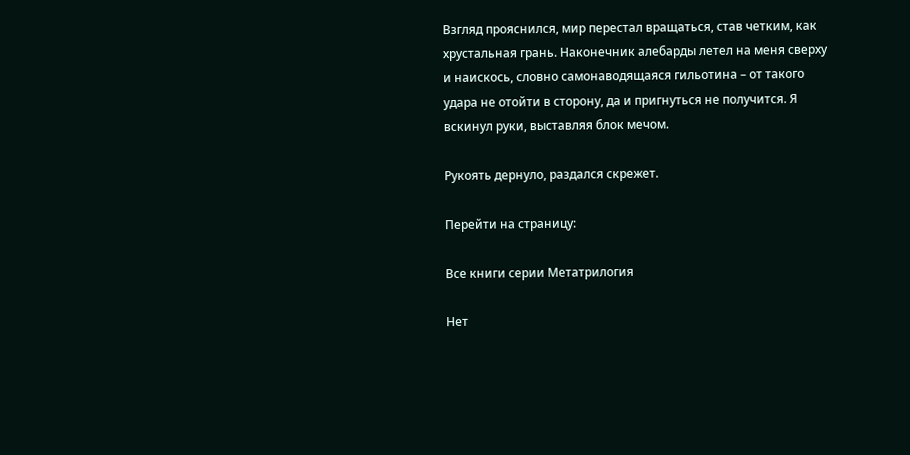Взгляд прояснился, мир перестал вращаться, став четким, как хрустальная грань. Наконечник алебарды летел на меня сверху и наискось, словно самонаводящаяся гильотина – от такого удара не отойти в сторону, да и пригнуться не получится. Я вскинул руки, выставляя блок мечом.

Рукоять дернуло, раздался скрежет.

Перейти на страницу:

Все книги серии Метатрилогия

Нет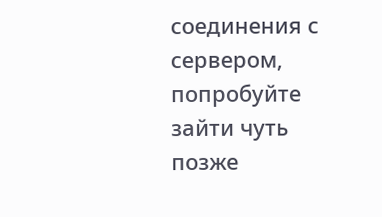соединения с сервером, попробуйте зайти чуть позже